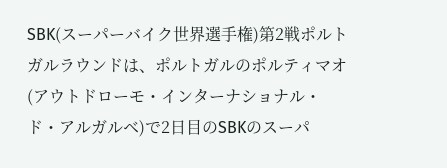SBK(スーパーバイク世界選手権)第2戦ポルトガルラウンドは、ポルトガルのポルティマオ(アウトドローモ・インターナショナル・ド・アルガルベ)で2日目のSBKのスーパ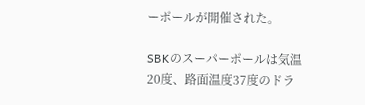ーポールが開催された。

SBKのスーパーポールは気温20度、路面温度37度のドラ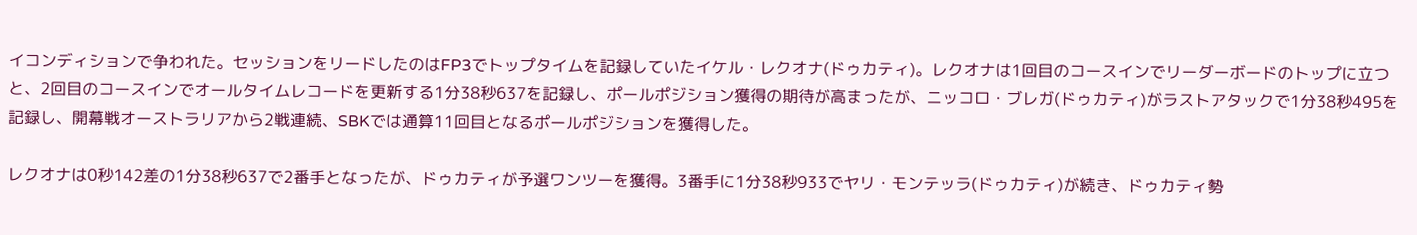イコンディションで争われた。セッションをリードしたのはFP3でトップタイムを記録していたイケル・レクオナ(ドゥカティ)。レクオナは1回目のコースインでリーダーボードのトップに立つと、2回目のコースインでオールタイムレコードを更新する1分38秒637を記録し、ポールポジション獲得の期待が高まったが、ニッコロ・ブレガ(ドゥカティ)がラストアタックで1分38秒495を記録し、開幕戦オーストラリアから2戦連続、SBKでは通算11回目となるポールポジションを獲得した。

レクオナは0秒142差の1分38秒637で2番手となったが、ドゥカティが予選ワンツーを獲得。3番手に1分38秒933でヤリ・モンテッラ(ドゥカティ)が続き、ドゥカティ勢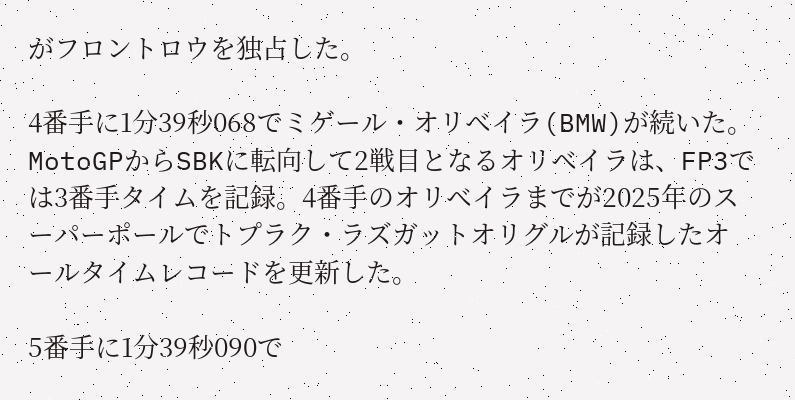がフロントロウを独占した。

4番手に1分39秒068でミゲール・オリベイラ(BMW)が続いた。MotoGPからSBKに転向して2戦目となるオリベイラは、FP3では3番手タイムを記録。4番手のオリベイラまでが2025年のスーパーポールでトプラク・ラズガットオリグルが記録したオールタイムレコードを更新した。

5番手に1分39秒090で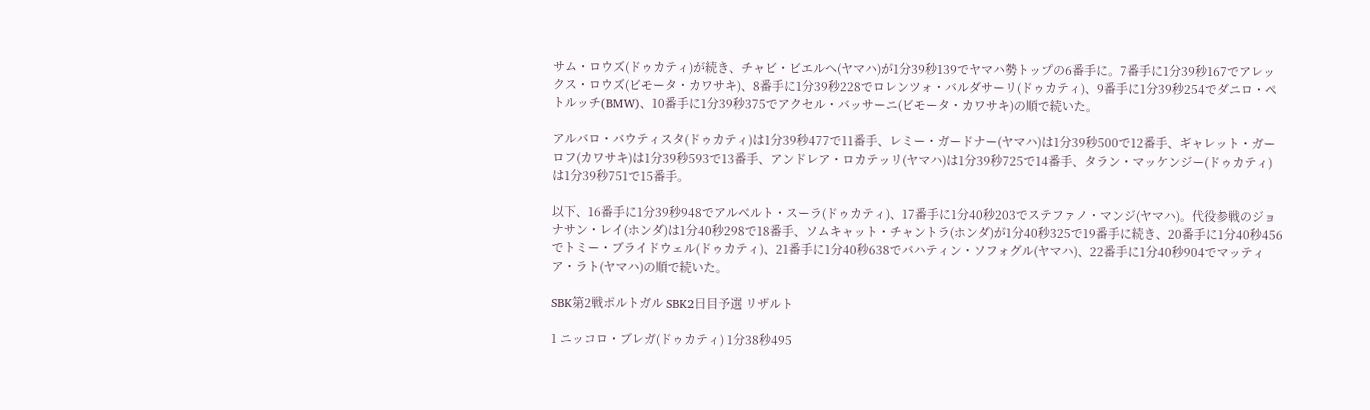サム・ロウズ(ドゥカティ)が続き、チャビ・ビエルへ(ヤマハ)が1分39秒139でヤマハ勢トップの6番手に。7番手に1分39秒167でアレックス・ロウズ(ビモータ・カワサキ)、8番手に1分39秒228でロレンツォ・バルダサーリ(ドゥカティ)、9番手に1分39秒254でダニロ・ペトルッチ(BMW)、10番手に1分39秒375でアクセル・バッサーニ(ビモータ・カワサキ)の順で続いた。

アルバロ・バウティスタ(ドゥカティ)は1分39秒477で11番手、レミー・ガードナー(ヤマハ)は1分39秒500で12番手、ギャレット・ガーロフ(カワサキ)は1分39秒593で13番手、アンドレア・ロカテッリ(ヤマハ)は1分39秒725で14番手、タラン・マッケンジー(ドゥカティ)は1分39秒751で15番手。

以下、16番手に1分39秒948でアルベルト・スーラ(ドゥカティ)、17番手に1分40秒203でステファノ・マンジ(ヤマハ)。代役参戦のジョナサン・レイ(ホンダ)は1分40秒298で18番手、ソムキャット・チャントラ(ホンダ)が1分40秒325で19番手に続き、20番手に1分40秒456でトミー・ブライドウェル(ドゥカティ)、21番手に1分40秒638でバハティン・ソフォグル(ヤマハ)、22番手に1分40秒904でマッティア・ラト(ヤマハ)の順で続いた。

SBK第2戦ポルトガル SBK2日目予選 リザルト

1 ニッコロ・ブレガ(ドゥカティ) 1分38秒495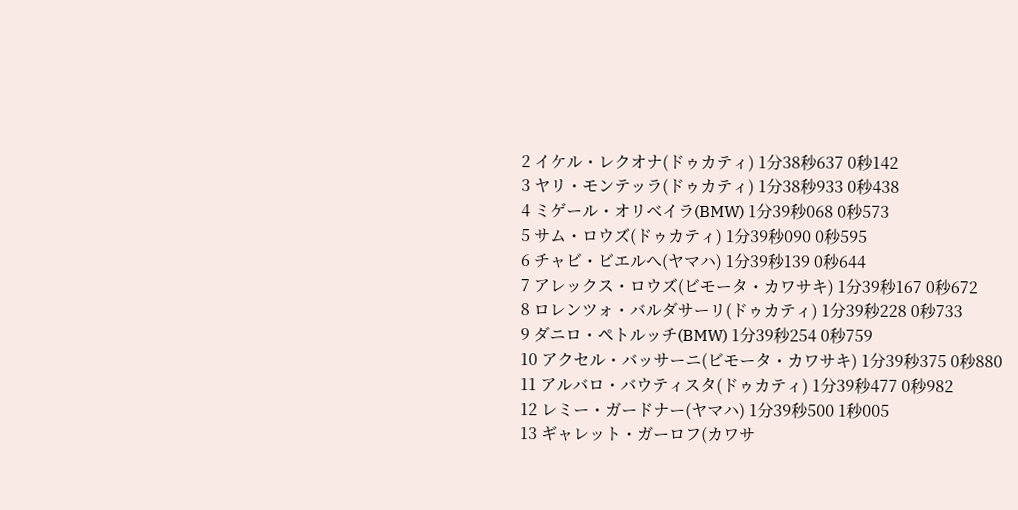2 イケル・レクオナ(ドゥカティ) 1分38秒637 0秒142
3 ヤリ・モンテッラ(ドゥカティ) 1分38秒933 0秒438
4 ミゲール・オリベイラ(BMW) 1分39秒068 0秒573
5 サム・ロウズ(ドゥカティ) 1分39秒090 0秒595
6 チャビ・ビエルへ(ヤマハ) 1分39秒139 0秒644
7 アレックス・ロウズ(ビモータ・カワサキ) 1分39秒167 0秒672
8 ロレンツォ・バルダサーリ(ドゥカティ) 1分39秒228 0秒733
9 ダニロ・ペトルッチ(BMW) 1分39秒254 0秒759
10 アクセル・バッサーニ(ビモータ・カワサキ) 1分39秒375 0秒880
11 アルバロ・バウティスタ(ドゥカティ) 1分39秒477 0秒982
12 レミー・ガードナー(ヤマハ) 1分39秒500 1秒005
13 ギャレット・ガーロフ(カワサ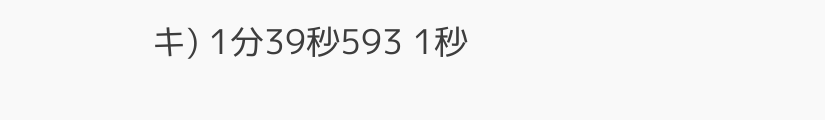キ) 1分39秒593 1秒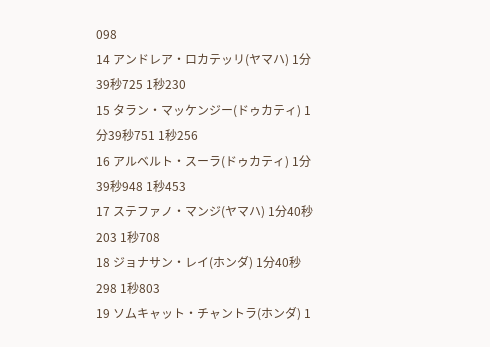098
14 アンドレア・ロカテッリ(ヤマハ) 1分39秒725 1秒230
15 タラン・マッケンジー(ドゥカティ) 1分39秒751 1秒256
16 アルベルト・スーラ(ドゥカティ) 1分39秒948 1秒453
17 ステファノ・マンジ(ヤマハ) 1分40秒203 1秒708
18 ジョナサン・レイ(ホンダ) 1分40秒298 1秒803
19 ソムキャット・チャントラ(ホンダ) 1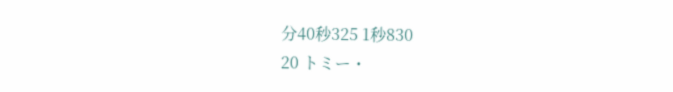分40秒325 1秒830
20 トミー・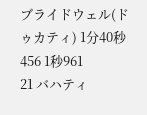ブライドウェル(ドゥカティ) 1分40秒456 1秒961
21 バハティ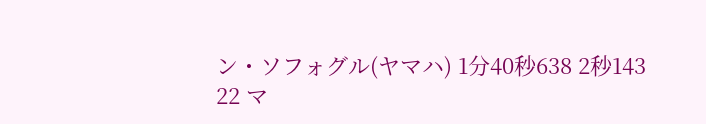ン・ソフォグル(ヤマハ) 1分40秒638 2秒143
22 マ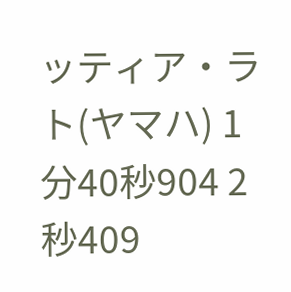ッティア・ラト(ヤマハ) 1分40秒904 2秒409